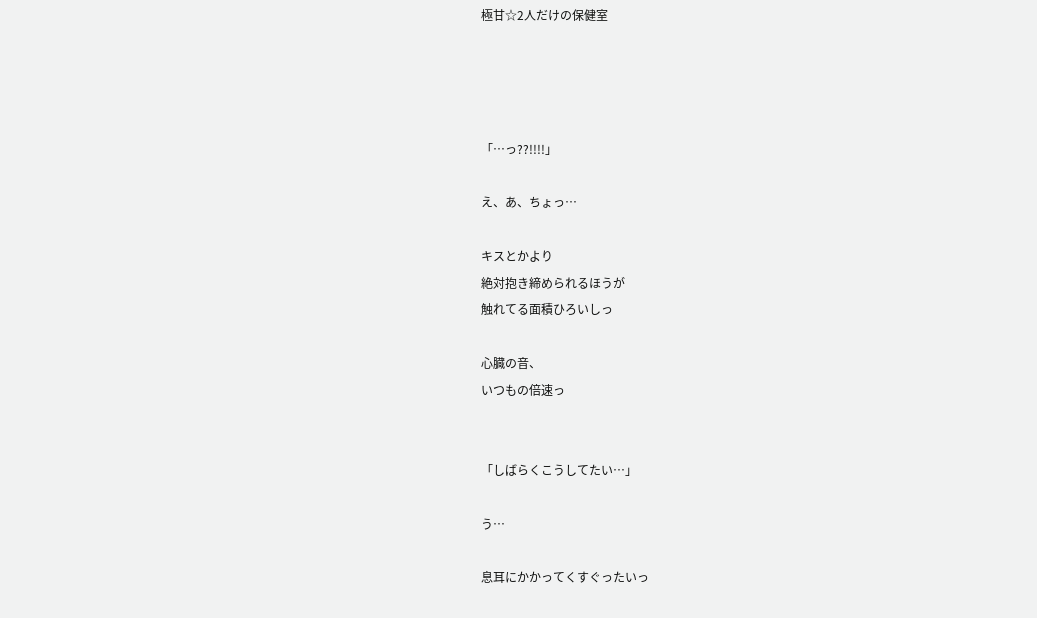極甘☆2人だけの保健室




「…っ??!!!!」

え、あ、ちょっ…

キスとかより
絶対抱き締められるほうが
触れてる面積ひろいしっ

心臓の音、
いつもの倍速っ


「しばらくこうしてたい…」

う…

息耳にかかってくすぐったいっ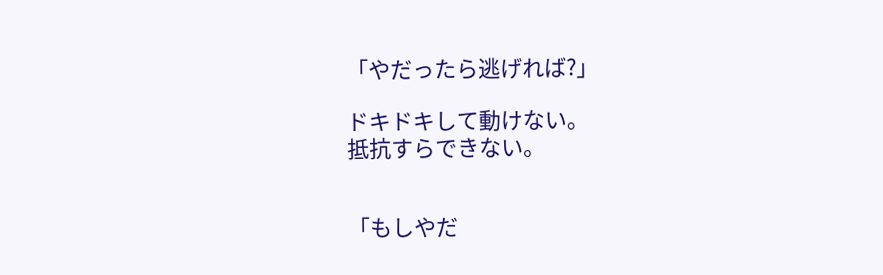「やだったら逃げれば?」

ドキドキして動けない。
抵抗すらできない。


「もしやだ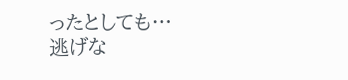ったとしても…
逃げな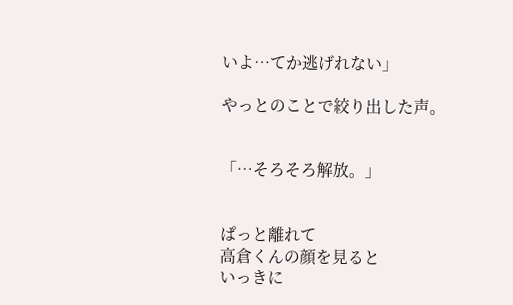いよ…てか逃げれない」

やっとのことで絞り出した声。


「…そろそろ解放。」


ぱっと離れて
高倉くんの顔を見ると
いっきに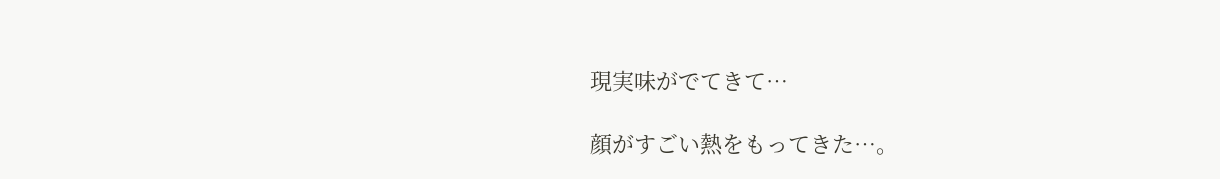現実味がでてきて…

顔がすごい熱をもってきた…。